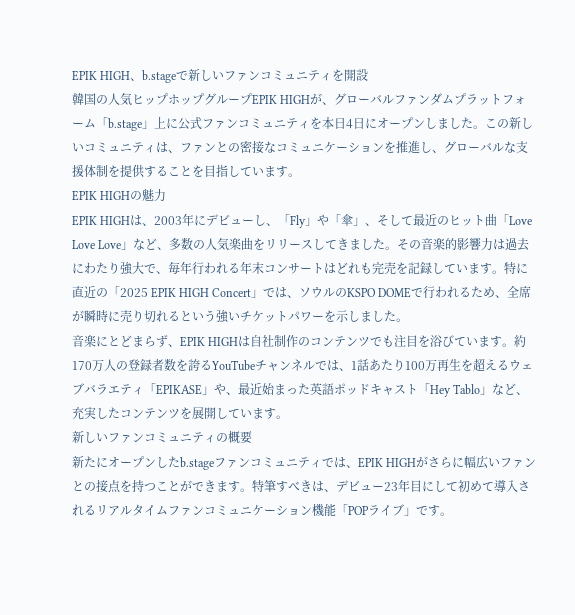EPIK HIGH、b.stageで新しいファンコミュニティを開設
韓国の人気ヒップホップグループEPIK HIGHが、グローバルファンダムプラットフォーム「b.stage」上に公式ファンコミュニティを本日4日にオープンしました。この新しいコミュニティは、ファンとの密接なコミュニケーションを推進し、グローバルな支援体制を提供することを目指しています。
EPIK HIGHの魅力
EPIK HIGHは、2003年にデビューし、「Fly」や「傘」、そして最近のヒット曲「Love Love Love」など、多数の人気楽曲をリリースしてきました。その音楽的影響力は過去にわたり強大で、毎年行われる年末コンサートはどれも完売を記録しています。特に直近の「2025 EPIK HIGH Concert」では、ソウルのKSPO DOMEで行われるため、全席が瞬時に売り切れるという強いチケットパワーを示しました。
音楽にとどまらず、EPIK HIGHは自社制作のコンテンツでも注目を浴びています。約170万人の登録者数を誇るYouTubeチャンネルでは、1話あたり100万再生を超えるウェブバラエティ「EPIKASE」や、最近始まった英語ポッドキャスト「Hey Tablo」など、充実したコンテンツを展開しています。
新しいファンコミュニティの概要
新たにオープンしたb.stageファンコミュニティでは、EPIK HIGHがさらに幅広いファンとの接点を持つことができます。特筆すべきは、デビュー23年目にして初めて導入されるリアルタイムファンコミュニケーション機能「POPライブ」です。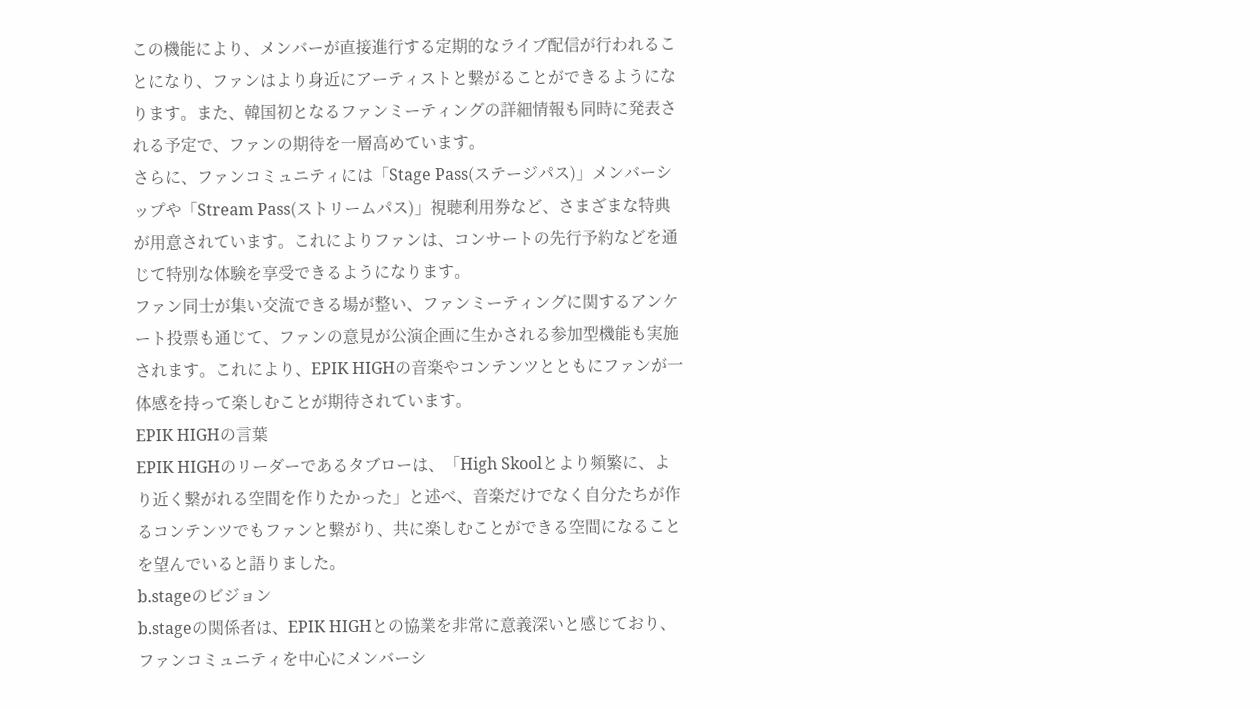この機能により、メンバーが直接進行する定期的なライブ配信が行われることになり、ファンはより身近にアーティストと繋がることができるようになります。また、韓国初となるファンミーティングの詳細情報も同時に発表される予定で、ファンの期待を一層高めています。
さらに、ファンコミュニティには「Stage Pass(ステージパス)」メンバーシップや「Stream Pass(ストリームパス)」視聴利用券など、さまざまな特典が用意されています。これによりファンは、コンサートの先行予約などを通じて特別な体験を享受できるようになります。
ファン同士が集い交流できる場が整い、ファンミーティングに関するアンケート投票も通じて、ファンの意見が公演企画に生かされる参加型機能も実施されます。これにより、EPIK HIGHの音楽やコンテンツとともにファンが一体感を持って楽しむことが期待されています。
EPIK HIGHの言葉
EPIK HIGHのリーダーであるタブローは、「High Skoolとより頻繁に、より近く繋がれる空間を作りたかった」と述べ、音楽だけでなく自分たちが作るコンテンツでもファンと繋がり、共に楽しむことができる空間になることを望んでいると語りました。
b.stageのビジョン
b.stageの関係者は、EPIK HIGHとの協業を非常に意義深いと感じており、ファンコミュニティを中心にメンバーシ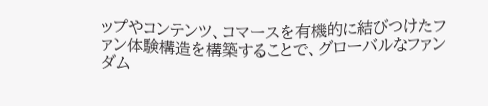ップやコンテンツ、コマースを有機的に結びつけたファン体験構造を構築することで、グローバルなファンダム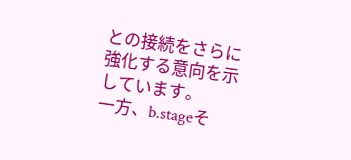との接続をさらに強化する意向を示しています。
一方、b.stageそ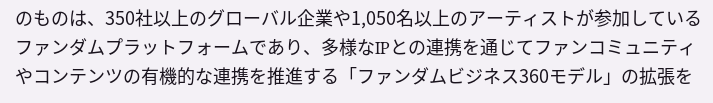のものは、350社以上のグローバル企業や1,050名以上のアーティストが参加しているファンダムプラットフォームであり、多様なIPとの連携を通じてファンコミュニティやコンテンツの有機的な連携を推進する「ファンダムビジネス360モデル」の拡張を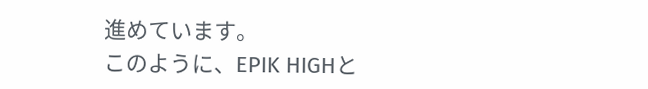進めています。
このように、EPIK HIGHと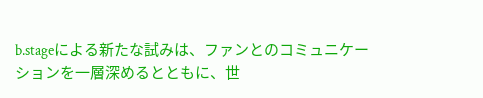b.stageによる新たな試みは、ファンとのコミュニケーションを一層深めるとともに、世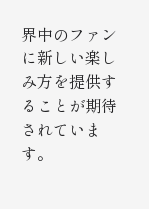界中のファンに新しい楽しみ方を提供することが期待されています。